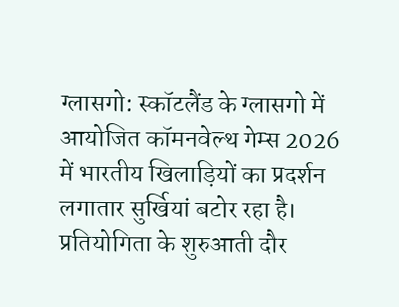ग्लासगो: स्कॉटलैंड के ग्लासगो में आयोजित कॉमनवेल्थ गेम्स 2026 में भारतीय खिलाड़ियों का प्रदर्शन लगातार सुर्खियां बटोर रहा है। प्रतियोगिता के शुरुआती दौर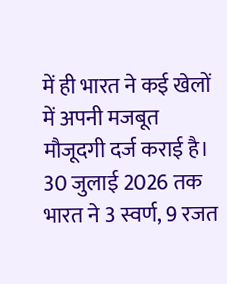में ही भारत ने कई खेलों में अपनी मजबूत मौजूदगी दर्ज कराई है। 30 जुलाई 2026 तक भारत ने 3 स्वर्ण, 9 रजत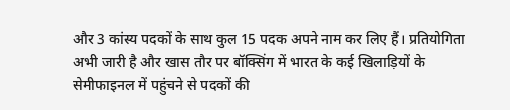और 3 कांस्य पदकों के साथ कुल 15 पदक अपने नाम कर लिए हैं। प्रतियोगिता अभी जारी है और खास तौर पर बॉक्सिंग में भारत के कई खिलाड़ियों के सेमीफाइनल में पहुंचने से पदकों की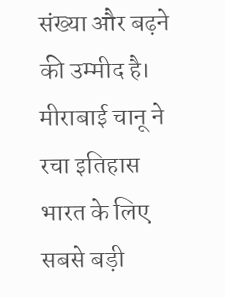संख्या और बढ़ने की उम्मीद है।
मीराबाई चानू ने रचा इतिहास
भारत के लिए सबसे बड़ी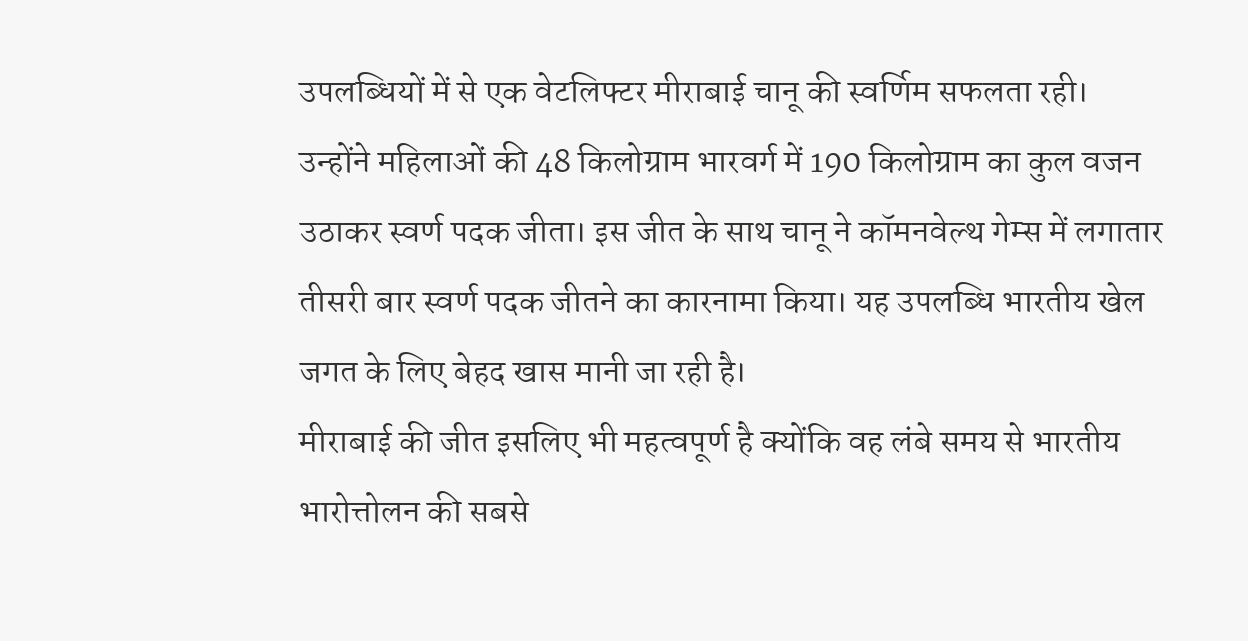उपलब्धियों में से एक वेटलिफ्टर मीराबाई चानू की स्वर्णिम सफलता रही। उन्होंने महिलाओं की 48 किलोग्राम भारवर्ग में 190 किलोग्राम का कुल वजन उठाकर स्वर्ण पदक जीता। इस जीत के साथ चानू ने कॉमनवेल्थ गेम्स में लगातार तीसरी बार स्वर्ण पदक जीतने का कारनामा किया। यह उपलब्धि भारतीय खेल जगत के लिए बेहद खास मानी जा रही है।
मीराबाई की जीत इसलिए भी महत्वपूर्ण है क्योंकि वह लंबे समय से भारतीय भारोत्तोलन की सबसे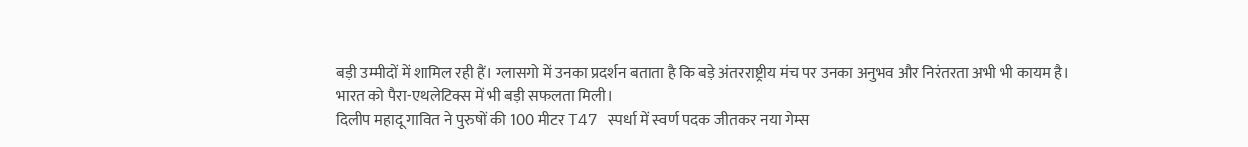बड़ी उम्मीदों में शामिल रही हैं। ग्लासगो में उनका प्रदर्शन बताता है कि बड़े अंतरराष्ट्रीय मंच पर उनका अनुभव और निरंतरता अभी भी कायम है।
भारत को पैरा-एथलेटिक्स में भी बड़ी सफलता मिली।
दिलीप महादू गावित ने पुरुषों की 100 मीटर T47 स्पर्धा में स्वर्ण पदक जीतकर नया गेम्स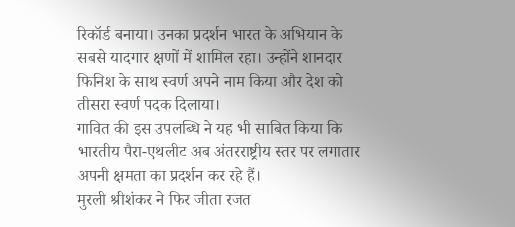रिकॉर्ड बनाया। उनका प्रदर्शन भारत के अभियान के सबसे यादगार क्षणों में शामिल रहा। उन्होंने शानदार फिनिश के साथ स्वर्ण अपने नाम किया और देश को तीसरा स्वर्ण पदक दिलाया।
गावित की इस उपलब्धि ने यह भी साबित किया कि भारतीय पैरा-एथलीट अब अंतरराष्ट्रीय स्तर पर लगातार अपनी क्षमता का प्रदर्शन कर रहे हैं।
मुरली श्रीशंकर ने फिर जीता रजत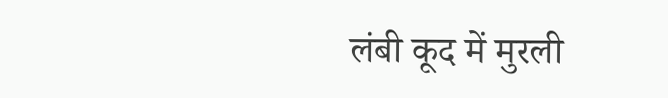लंबी कूद में मुरली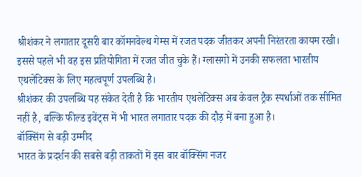श्रीशंकर ने लगातार दूसरी बार कॉमनवेल्थ गेम्स में रजत पदक जीतकर अपनी निरंतरता कायम रखी। इससे पहले भी वह इस प्रतियोगिता में रजत जीत चुके हैं। ग्लासगो में उनकी सफलता भारतीय एथलेटिक्स के लिए महत्वपूर्ण उपलब्धि है।
श्रीशंकर की उपलब्धि यह संकेत देती है कि भारतीय एथलेटिक्स अब केवल ट्रैक स्पर्धाओं तक सीमित नहीं है, बल्कि फील्ड इवेंट्स में भी भारत लगातार पदक की दौड़ में बना हुआ है।
बॉक्सिंग से बड़ी उम्मीद
भारत के प्रदर्शन की सबसे बड़ी ताकतों में इस बार बॉक्सिंग नजर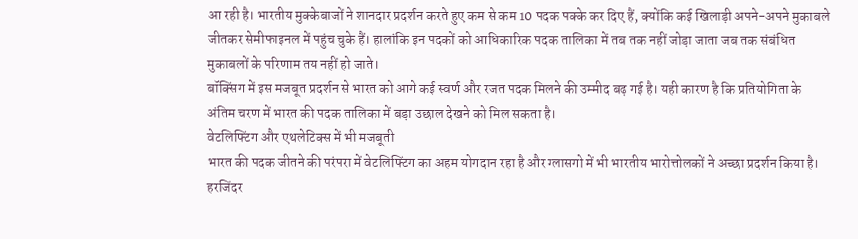आ रही है। भारतीय मुक्केबाजों ने शानदार प्रदर्शन करते हुए कम से कम 10 पदक पक्के कर दिए हैं, क्योंकि कई खिलाड़ी अपने-अपने मुकाबले जीतकर सेमीफाइनल में पहुंच चुके हैं। हालांकि इन पदकों को आधिकारिक पदक तालिका में तब तक नहीं जोड़ा जाता जब तक संबंधित मुकाबलों के परिणाम तय नहीं हो जाते।
बॉक्सिंग में इस मजबूत प्रदर्शन से भारत को आगे कई स्वर्ण और रजत पदक मिलने की उम्मीद बढ़ गई है। यही कारण है कि प्रतियोगिता के अंतिम चरण में भारत की पदक तालिका में बड़ा उछाल देखने को मिल सकता है।
वेटलिफ्टिंग और एथलेटिक्स में भी मजबूती
भारत की पदक जीतने की परंपरा में वेटलिफ्टिंग का अहम योगदान रहा है और ग्लासगो में भी भारतीय भारोत्तोलकों ने अच्छा प्रदर्शन किया है। हरजिंदर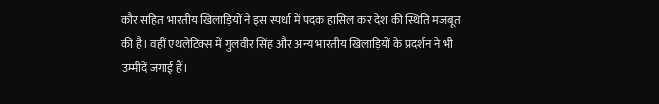कौर सहित भारतीय खिलाड़ियों ने इस स्पर्धा में पदक हासिल कर देश की स्थिति मजबूत की है। वहीं एथलेटिक्स में गुलवीर सिंह और अन्य भारतीय खिलाड़ियों के प्रदर्शन ने भी उम्मीदें जगाई हैं।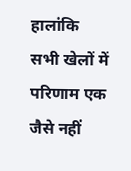हालांकि सभी खेलों में परिणाम एक जैसे नहीं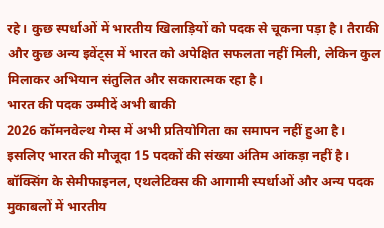रहे। कुछ स्पर्धाओं में भारतीय खिलाड़ियों को पदक से चूकना पड़ा है। तैराकी और कुछ अन्य इवेंट्स में भारत को अपेक्षित सफलता नहीं मिली, लेकिन कुल मिलाकर अभियान संतुलित और सकारात्मक रहा है।
भारत की पदक उम्मीदें अभी बाकी
2026 कॉमनवेल्थ गेम्स में अभी प्रतियोगिता का समापन नहीं हुआ है। इसलिए भारत की मौजूदा 15 पदकों की संख्या अंतिम आंकड़ा नहीं है। बॉक्सिंग के सेमीफाइनल, एथलेटिक्स की आगामी स्पर्धाओं और अन्य पदक मुकाबलों में भारतीय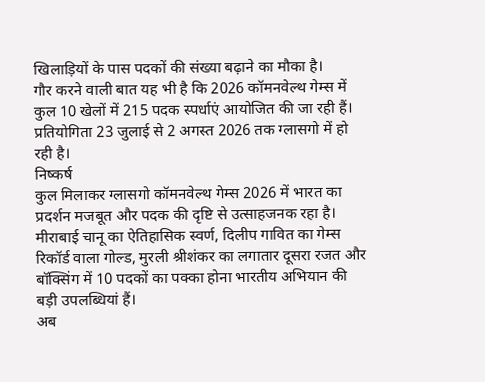खिलाड़ियों के पास पदकों की संख्या बढ़ाने का मौका है।
गौर करने वाली बात यह भी है कि 2026 कॉमनवेल्थ गेम्स में कुल 10 खेलों में 215 पदक स्पर्धाएं आयोजित की जा रही हैं। प्रतियोगिता 23 जुलाई से 2 अगस्त 2026 तक ग्लासगो में हो रही है।
निष्कर्ष
कुल मिलाकर ग्लासगो कॉमनवेल्थ गेम्स 2026 में भारत का प्रदर्शन मजबूत और पदक की दृष्टि से उत्साहजनक रहा है। मीराबाई चानू का ऐतिहासिक स्वर्ण, दिलीप गावित का गेम्स रिकॉर्ड वाला गोल्ड, मुरली श्रीशंकर का लगातार दूसरा रजत और बॉक्सिंग में 10 पदकों का पक्का होना भारतीय अभियान की बड़ी उपलब्धियां हैं।
अब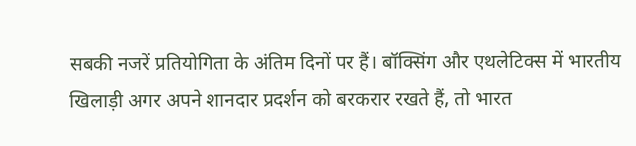सबकी नजरें प्रतियोगिता के अंतिम दिनों पर हैं। बॉक्सिंग और एथलेटिक्स में भारतीय खिलाड़ी अगर अपने शानदार प्रदर्शन को बरकरार रखते हैं, तो भारत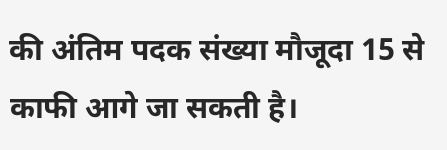की अंतिम पदक संख्या मौजूदा 15 से काफी आगे जा सकती है।